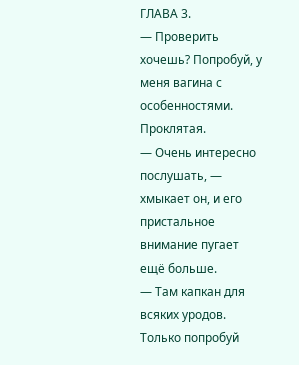ГЛАВА 3.
— Проверить хочешь? Попробуй, у меня вагина с особенностями. Проклятая.
— Очень интересно послушать, — хмыкает он, и его пристальное внимание пугает ещё больше.
— Там капкан для всяких уродов. Только попробуй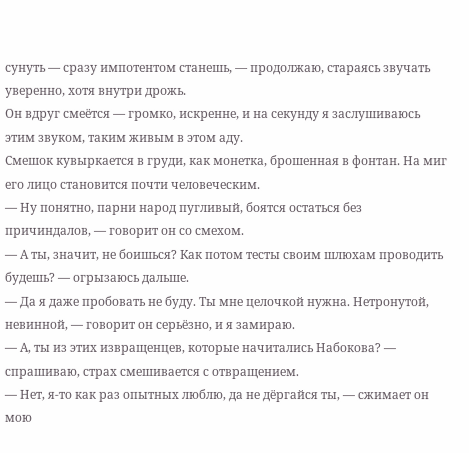сунуть — сразу импотентом станешь, — продолжаю, стараясь звучать уверенно, хотя внутри дрожь.
Он вдруг смеётся — громко, искренне, и на секунду я заслушиваюсь этим звуком, таким живым в этом аду.
Смешок кувыркается в груди, как монетка, брошенная в фонтан. На миг его лицо становится почти человеческим.
— Ну понятно, парни народ пугливый, боятся остаться без причиндалов, — говорит он со смехом.
— А ты, значит, не боишься? Как потом тесты своим шлюхам проводить будешь? — огрызаюсь дальше.
— Да я даже пробовать не буду. Ты мне целочкой нужна. Нетронутой, невинной, — говорит он серьёзно, и я замираю.
— А, ты из этих извращенцев, которые начитались Набокова? — спрашиваю, страх смешивается с отвращением.
— Нет, я-то как раз опытных люблю, да не дёргайся ты, — сжимает он мою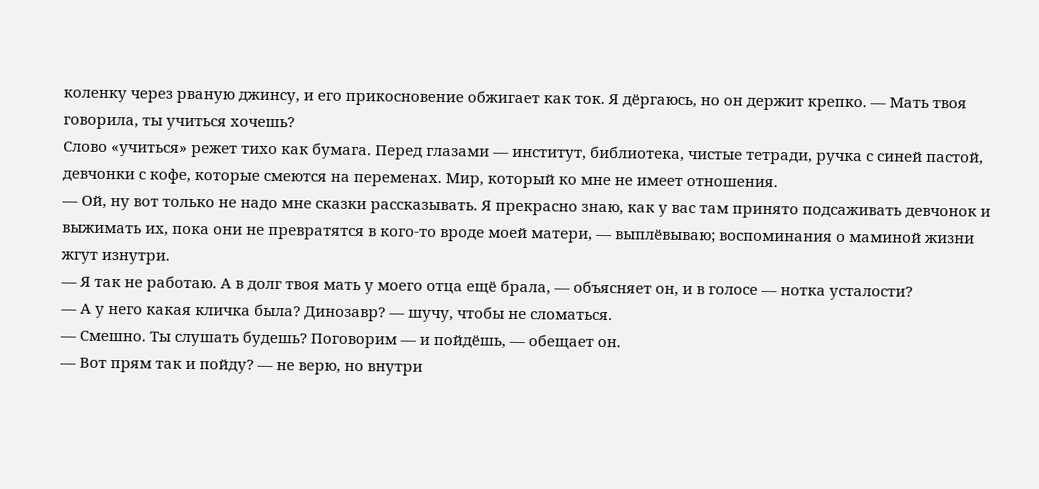коленку через рваную джинсу, и его прикосновение обжигает как ток. Я дёргаюсь, но он держит крепко. — Мать твоя говорила, ты учиться хочешь?
Слово «учиться» режет тихо как бумага. Перед глазами — институт, библиотека, чистые тетради, ручка с синей пастой, девчонки с кофе, которые смеются на переменах. Мир, который ко мне не имеет отношения.
— Ой, ну вот только не надо мне сказки рассказывать. Я прекрасно знаю, как у вас там принято подсаживать девчонок и выжимать их, пока они не превратятся в кого-то вроде моей матери, — выплёвываю; воспоминания о маминой жизни жгут изнутри.
— Я так не работаю. А в долг твоя мать у моего отца ещё брала, — объясняет он, и в голосе — нотка усталости?
— А у него какая кличка была? Динозавр? — шучу, чтобы не сломаться.
— Смешно. Ты слушать будешь? Поговорим — и пойдёшь, — обещает он.
— Вот прям так и пойду? — не верю, но внутри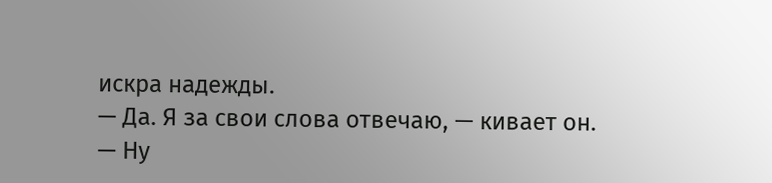искра надежды.
— Да. Я за свои слова отвечаю, — кивает он.
— Ну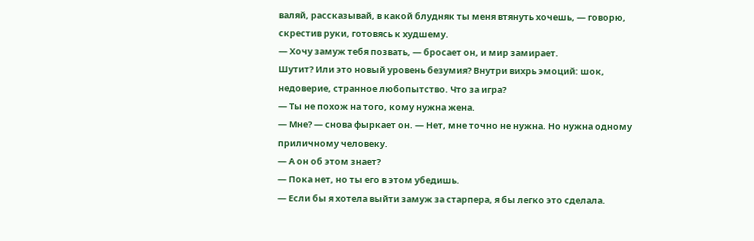валяй, рассказывай, в какой блудняк ты меня втянуть хочешь, — говорю, скрестив руки, готовясь к худшему.
— Хочу замуж тебя позвать, — бросает он, и мир замирает.
Шутит? Или это новый уровень безумия? Внутри вихрь эмоций: шок, недоверие, странное любопытство. Что за игра?
— Ты не похож на того, кому нужна жена.
— Мне? — снова фыркает он. — Нет, мне точно не нужна. Но нужна одному приличному человеку.
— А он об этом знает?
— Пока нет, но ты его в этом убедишь.
— Если бы я хотела выйти замуж за старпера, я бы легко это сделала.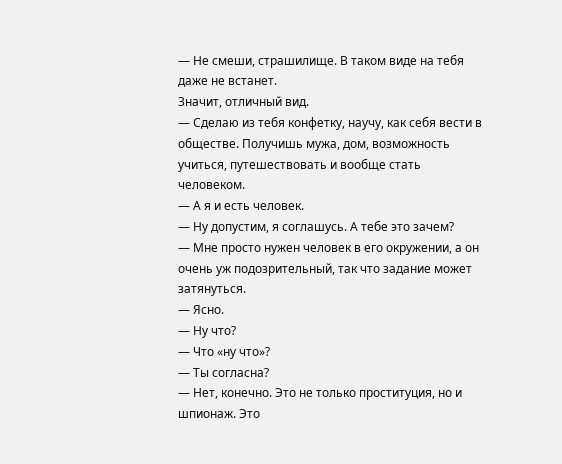— Не смеши, страшилище. В таком виде на тебя даже не встанет.
Значит, отличный вид.
— Сделаю из тебя конфетку, научу, как себя вести в обществе. Получишь мужа, дом, возможность учиться, путешествовать и вообще стать человеком.
— А я и есть человек.
— Ну допустим, я соглашусь. А тебе это зачем?
— Мне просто нужен человек в его окружении, а он очень уж подозрительный, так что задание может затянуться.
— Ясно.
— Ну что?
— Что «ну что»?
— Ты согласна?
— Нет, конечно. Это не только проституция, но и шпионаж. Это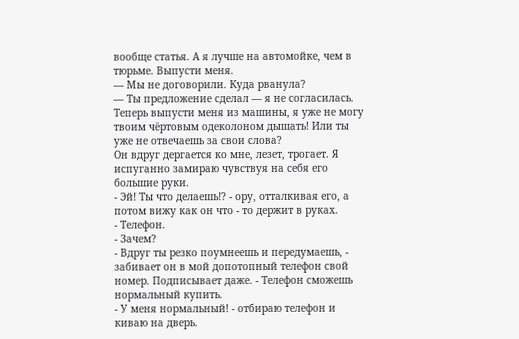вообще статья. А я лучше на автомойке, чем в тюрьме. Выпусти меня.
— Мы не договорили. Куда рванула?
— Ты предложение сделал — я не согласилась. Теперь выпусти меня из машины, я уже не могу твоим чёртовым одеколоном дышать! Или ты уже не отвечаешь за свои слова?
Он вдруг дергается ко мне, лезет, трогает. Я испуганно замираю чувствуя на себя его большие руки.
- Эй! Ты что делаешь!? - ору, отталкивая его, а потом вижу как он что - то держит в руках.
- Телефон.
- Зачем?
- Вдруг ты резко поумнеешь и передумаешь, - забивает он в мой допотопный телефон свой номер. Подписывает даже. - Телефон сможешь нормальный купить.
- У меня нормальный! - отбираю телефон и киваю на дверь.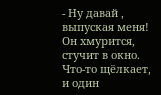- Ну давай , выпуская меня!
Он хмурится, стучит в окно. Что-то щёлкает, и один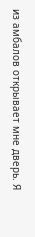из амбалов открывает мне дверь. Я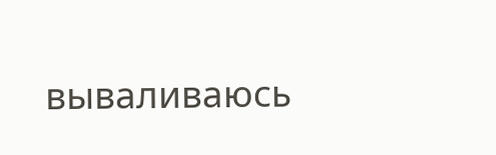вываливаюсь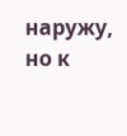наружу, но к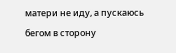матери не иду, а пускаюсь бегом в сторону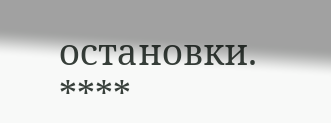остановки.
****